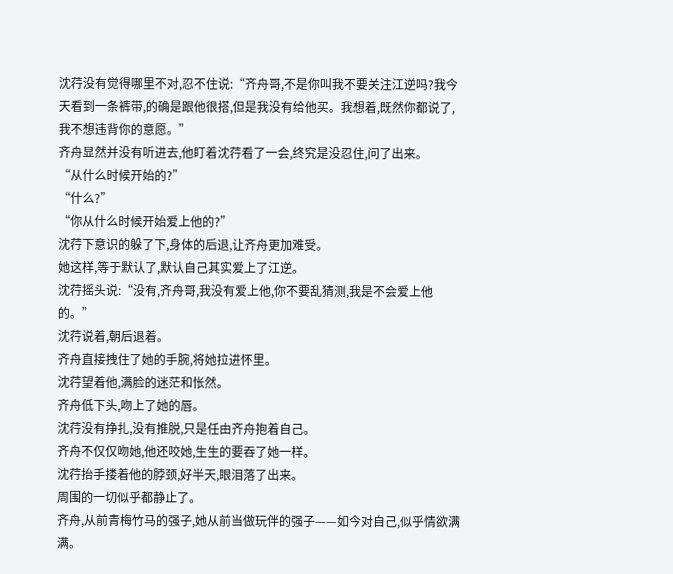沈荇没有觉得哪里不对,忍不住说:“齐舟哥,不是你叫我不要关注江逆吗?我今天看到一条裤带,的确是跟他很搭,但是我没有给他买。我想着,既然你都说了,我不想违背你的意愿。”
齐舟显然并没有听进去,他盯着沈荇看了一会,终究是没忍住,问了出来。
“从什么时候开始的?”
“什么?”
“你从什么时候开始爱上他的?”
沈荇下意识的躲了下,身体的后退,让齐舟更加难受。
她这样,等于默认了,默认自己其实爱上了江逆。
沈荇摇头说:“没有,齐舟哥,我没有爱上他,你不要乱猜测,我是不会爱上他的。”
沈荇说着,朝后退着。
齐舟直接拽住了她的手腕,将她拉进怀里。
沈荇望着他,满脸的迷茫和怅然。
齐舟低下头,吻上了她的唇。
沈荇没有挣扎,没有推脱,只是任由齐舟抱着自己。
齐舟不仅仅吻她,他还咬她,生生的要吞了她一样。
沈荇抬手搂着他的脖颈,好半天,眼泪落了出来。
周围的一切似乎都静止了。
齐舟,从前青梅竹马的强子,她从前当做玩伴的强子——如今对自己,似乎情欲满满。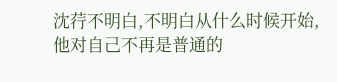沈荇不明白,不明白从什么时候开始,他对自己不再是普通的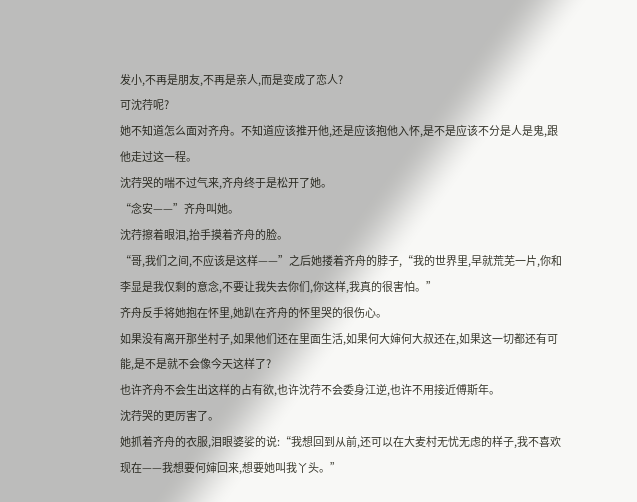发小,不再是朋友,不再是亲人,而是变成了恋人?
可沈荇呢?
她不知道怎么面对齐舟。不知道应该推开他,还是应该抱他入怀,是不是应该不分是人是鬼,跟他走过这一程。
沈荇哭的喘不过气来,齐舟终于是松开了她。
“念安——”齐舟叫她。
沈荇擦着眼泪,抬手摸着齐舟的脸。
“哥,我们之间,不应该是这样——”之后她搂着齐舟的脖子,“我的世界里,早就荒芜一片,你和李显是我仅剩的意念,不要让我失去你们,你这样,我真的很害怕。”
齐舟反手将她抱在怀里,她趴在齐舟的怀里哭的很伤心。
如果没有离开那坐村子,如果他们还在里面生活,如果何大婶何大叔还在,如果这一切都还有可能,是不是就不会像今天这样了?
也许齐舟不会生出这样的占有欲,也许沈荇不会委身江逆,也许不用接近傅斯年。
沈荇哭的更厉害了。
她抓着齐舟的衣服,泪眼婆娑的说:“我想回到从前,还可以在大麦村无忧无虑的样子,我不喜欢现在——我想要何婶回来,想要她叫我丫头。”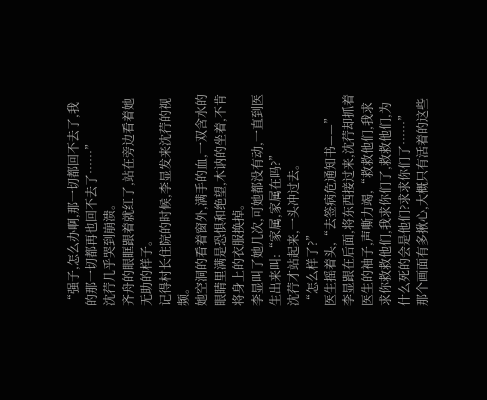“强子,怎么办啊,那一切都回不去了,我的那一切都再也回不去了……”
沈荇几乎哭到崩溃。
齐舟的眼眶跟着就红了,站在旁边看着她无助的样子。
记得村长住院的时候,李显发来沈荇的视频。
她空洞的看着窗外,满手的血,一双含水的眼睛里满是恐惧和绝望,木讷的坐着,不肯将身上的衣服换掉。
李显叫了她几次,可她都没有动,一直到医生出来叫:“家属,家属在吗?”
沈荇才站起来,一头冲过去。
“怎么样了?”
医生摇着头,“去签病危通知书——”
李显跟在后面,将东西接过来,沈荇却抓着医生的袖子,声嘶力竭,“救救他们,我求求你救救他们,我求你们了,救救他们,为什么死的会是他们?求求你们了……”
那个画面有多揪心,大概只有活着的这些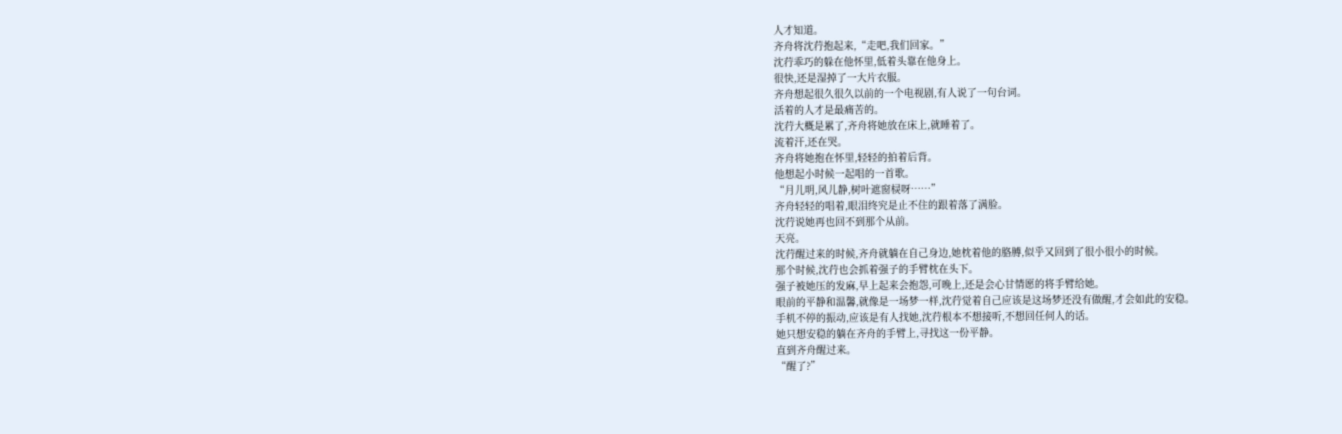人才知道。
齐舟将沈荇抱起来,“走吧,我们回家。”
沈荇乖巧的躲在他怀里,低着头靠在他身上。
很快,还是湿掉了一大片衣服。
齐舟想起很久很久以前的一个电视剧,有人说了一句台词。
活着的人才是最痛苦的。
沈荇大概是累了,齐舟将她放在床上,就睡着了。
流着汗,还在哭。
齐舟将她抱在怀里,轻轻的拍着后背。
他想起小时候一起唱的一首歌。
“月儿明,风儿静,树叶遮窗棂呀……”
齐舟轻轻的唱着,眼泪终究是止不住的跟着落了满脸。
沈荇说她再也回不到那个从前。
天亮。
沈荇醒过来的时候,齐舟就躺在自己身边,她枕着他的胳膊,似乎又回到了很小很小的时候。
那个时候,沈荇也会抓着强子的手臂枕在头下。
强子被她压的发麻,早上起来会抱怨,可晚上,还是会心甘情愿的将手臂给她。
眼前的平静和温馨,就像是一场梦一样,沈荇觉着自己应该是这场梦还没有做醒,才会如此的安稳。
手机不停的振动,应该是有人找她,沈荇根本不想接听,不想回任何人的话。
她只想安稳的躺在齐舟的手臂上,寻找这一份平静。
直到齐舟醒过来。
“醒了?”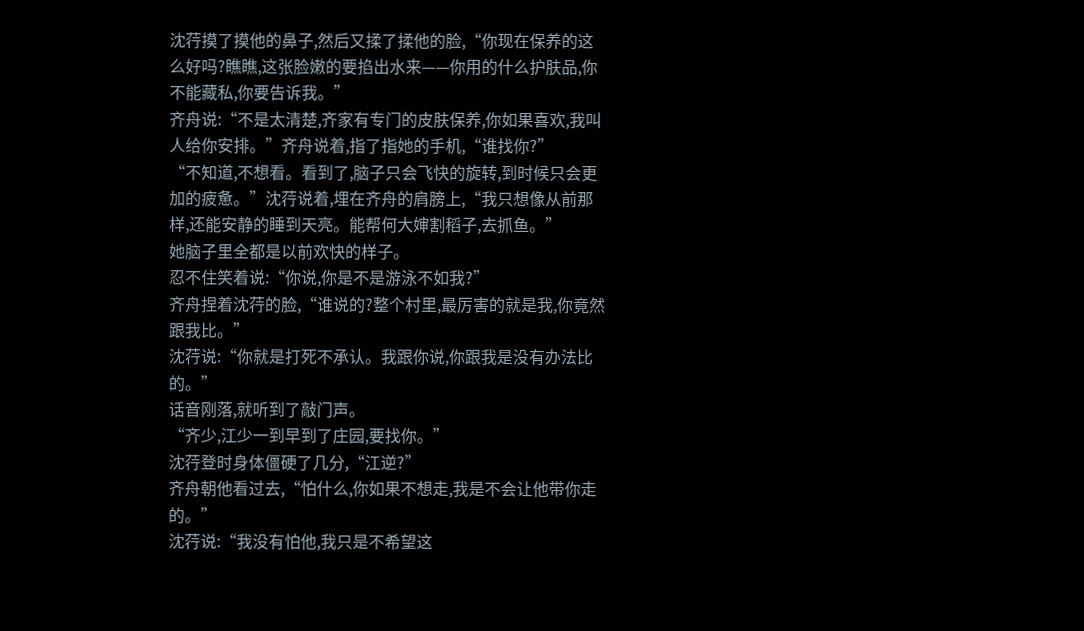沈荇摸了摸他的鼻子,然后又揉了揉他的脸,“你现在保养的这么好吗?瞧瞧,这张脸嫩的要掐出水来——你用的什么护肤品,你不能藏私,你要告诉我。”
齐舟说:“不是太清楚,齐家有专门的皮肤保养,你如果喜欢,我叫人给你安排。”齐舟说着,指了指她的手机,“谁找你?”
“不知道,不想看。看到了,脑子只会飞快的旋转,到时候只会更加的疲惫。”沈荇说着,埋在齐舟的肩膀上,“我只想像从前那样,还能安静的睡到天亮。能帮何大婶割稻子,去抓鱼。”
她脑子里全都是以前欢快的样子。
忍不住笑着说:“你说,你是不是游泳不如我?”
齐舟捏着沈荇的脸,“谁说的?整个村里,最厉害的就是我,你竟然跟我比。”
沈荇说:“你就是打死不承认。我跟你说,你跟我是没有办法比的。”
话音刚落,就听到了敲门声。
“齐少,江少一到早到了庄园,要找你。”
沈荇登时身体僵硬了几分,“江逆?”
齐舟朝他看过去,“怕什么,你如果不想走,我是不会让他带你走的。”
沈荇说:“我没有怕他,我只是不希望这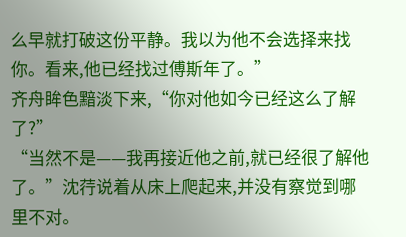么早就打破这份平静。我以为他不会选择来找你。看来,他已经找过傅斯年了。”
齐舟眸色黯淡下来,“你对他如今已经这么了解了?”
“当然不是——我再接近他之前,就已经很了解他了。”沈荇说着从床上爬起来,并没有察觉到哪里不对。